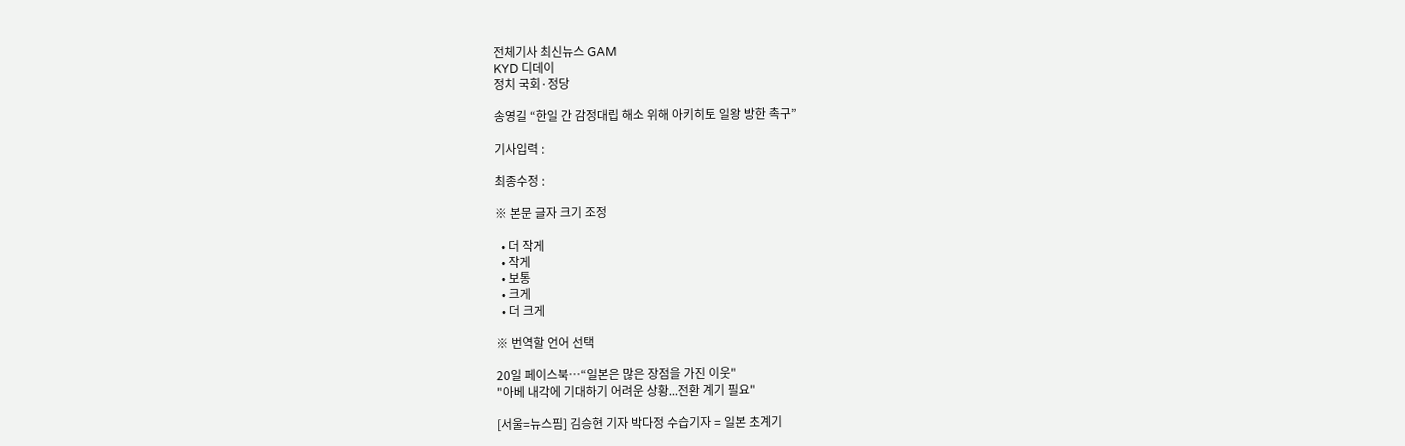전체기사 최신뉴스 GAM
KYD 디데이
정치 국회·정당

송영길 “한일 간 감정대립 해소 위해 아키히토 일왕 방한 촉구”

기사입력 :

최종수정 :

※ 본문 글자 크기 조정

  • 더 작게
  • 작게
  • 보통
  • 크게
  • 더 크게

※ 번역할 언어 선택

20일 페이스북…“일본은 많은 장점을 가진 이웃"
"아베 내각에 기대하기 어려운 상황...전환 계기 필요"

[서울=뉴스핌] 김승현 기자 박다정 수습기자 = 일본 초계기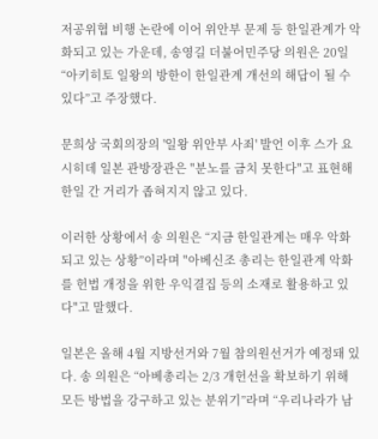저공위협 비행 논란에 이어 위안부 문제 등 한일관계가 악화되고 있는 가운데, 송영길 더불어민주당 의원은 20일 “아키히토 일왕의 방한이 한일관계 개선의 해답이 될 수 있다”고 주장했다.

문희상 국회의장의 '일왕 위안부 사죄' 발언 이후 스가 요시히데 일본 관방장관은 "분노를 금치 못한다"고 표현해 한일 간 거리가 좁혀지지 않고 있다.

이러한 상황에서 송 의원은 “지금 한일관계는 매우 악화되고 있는 상황”이라며 "아베신조 총리는 한일관계 악화를 헌법 개정을 위한 우익결집 등의 소재로 활용하고 있다"고 말했다.

일본은 올해 4월 지방선거와 7월 참의원선거가 예정돼 있다. 송 의원은 “아베총리는 2/3 개헌선을 확보하기 위해 모든 방법을 강구하고 있는 분위기”라며 “우리나라가 남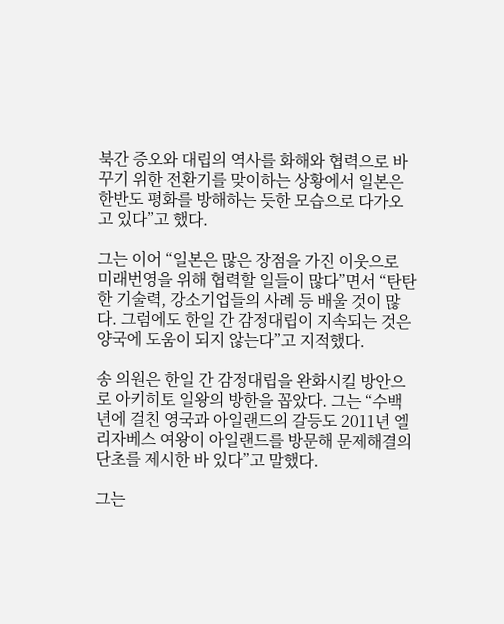북간 증오와 대립의 역사를 화해와 협력으로 바꾸기 위한 전환기를 맞이하는 상황에서 일본은 한반도 평화를 방해하는 듯한 모습으로 다가오고 있다”고 했다.

그는 이어 “일본은 많은 장점을 가진 이웃으로 미래번영을 위해 협력할 일들이 많다”면서 “탄탄한 기술력, 강소기업들의 사례 등 배울 것이 많다. 그럼에도 한일 간 감정대립이 지속되는 것은 양국에 도움이 되지 않는다”고 지적했다.

송 의원은 한일 간 감정대립을 완화시킬 방안으로 아키히토 일왕의 방한을 꼽았다. 그는 “수백년에 걸친 영국과 아일랜드의 갈등도 2011년 엘리자베스 여왕이 아일랜드를 방문해 문제해결의 단초를 제시한 바 있다”고 말했다.

그는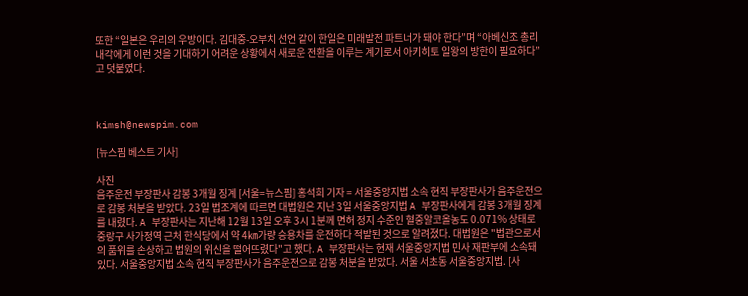또한 “일본은 우리의 우방이다. 김대중-오부치 선언 같이 한일은 미래발전 파트너가 돼야 한다”며 “아베신조 총리 내각에게 이런 것을 기대하기 어려운 상황에서 새로운 전환을 이루는 계기로서 아키히토 일왕의 방한이 필요하다”고 덧붙였다.



kimsh@newspim.com

[뉴스핌 베스트 기사]

사진
음주운전 부장판사 감봉 3개월 징계 [서울=뉴스핌] 홍석희 기자 = 서울중앙지법 소속 현직 부장판사가 음주운전으로 감봉 처분을 받았다. 23일 법조계에 따르면 대법원은 지난 3일 서울중앙지법 A 부장판사에게 감봉 3개월 징계를 내렸다. A 부장판사는 지난해 12월 13일 오후 3시 1분께 면허 정지 수준인 혈중알코올농도 0.071% 상태로 중랑구 사가정역 근처 한식당에서 약 4㎞가량 승용차를 운전하다 적발된 것으로 알려졌다. 대법원은 "법관으로서의 품위를 손상하고 법원의 위신을 떨어뜨렸다"고 했다. A 부장판사는 현재 서울중앙지법 민사 재판부에 소속돼 있다. 서울중앙지법 소속 현직 부장판사가 음주운전으로 감봉 처분을 받았다. 서울 서초동 서울중앙지법. [사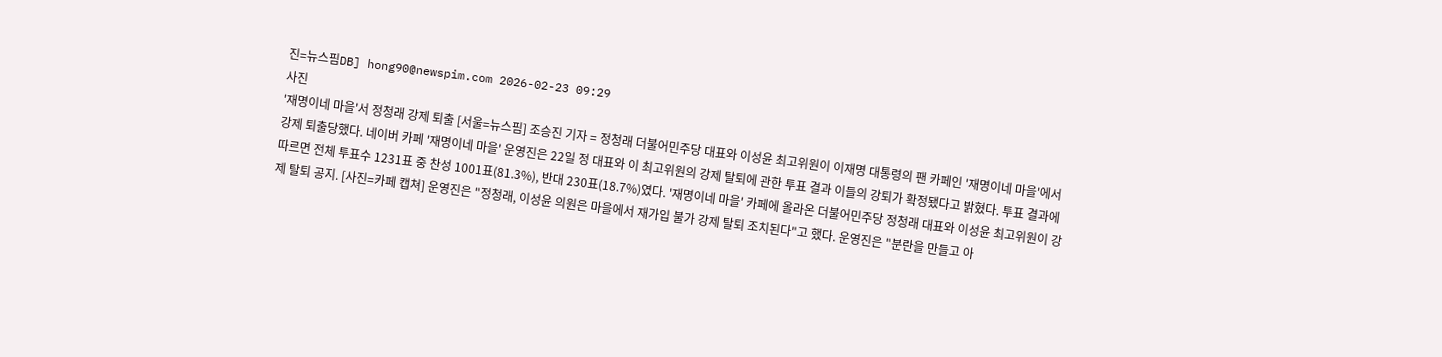진=뉴스핌DB] hong90@newspim.com 2026-02-23 09:29
사진
'재명이네 마을'서 정청래 강제 퇴출 [서울=뉴스핌] 조승진 기자 = 정청래 더불어민주당 대표와 이성윤 최고위원이 이재명 대통령의 팬 카페인 '재명이네 마을'에서 강제 퇴출당했다. 네이버 카페 '재명이네 마을' 운영진은 22일 정 대표와 이 최고위원의 강제 탈퇴에 관한 투표 결과 이들의 강퇴가 확정됐다고 밝혔다. 투표 결과에 따르면 전체 투표수 1231표 중 찬성 1001표(81.3%), 반대 230표(18.7%)였다. '재명이네 마을' 카페에 올라온 더불어민주당 정청래 대표와 이성윤 최고위원이 강제 탈퇴 공지. [사진=카페 캡쳐] 운영진은 "정청래, 이성윤 의원은 마을에서 재가입 불가 강제 탈퇴 조치된다"고 했다. 운영진은 "분란을 만들고 아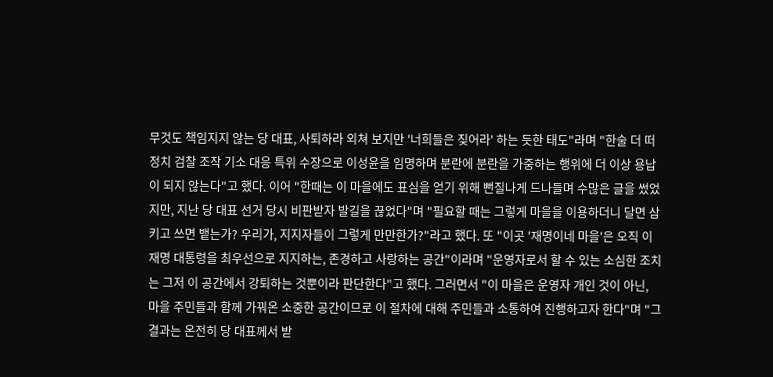무것도 책임지지 않는 당 대표, 사퇴하라 외쳐 보지만 '너희들은 짖어라' 하는 듯한 태도"라며 "한술 더 떠 정치 검찰 조작 기소 대응 특위 수장으로 이성윤을 임명하며 분란에 분란을 가중하는 행위에 더 이상 용납이 되지 않는다"고 했다. 이어 "한때는 이 마을에도 표심을 얻기 위해 뻔질나게 드나들며 수많은 글을 썼었지만, 지난 당 대표 선거 당시 비판받자 발길을 끊었다"며 "필요할 때는 그렇게 마을을 이용하더니 달면 삼키고 쓰면 뱉는가? 우리가, 지지자들이 그렇게 만만한가?"라고 했다. 또 "이곳 '재명이네 마을'은 오직 이재명 대통령을 최우선으로 지지하는, 존경하고 사랑하는 공간"이라며 "운영자로서 할 수 있는 소심한 조치는 그저 이 공간에서 강퇴하는 것뿐이라 판단한다"고 했다. 그러면서 "이 마을은 운영자 개인 것이 아닌, 마을 주민들과 함께 가꿔온 소중한 공간이므로 이 절차에 대해 주민들과 소통하여 진행하고자 한다"며 "그 결과는 온전히 당 대표께서 받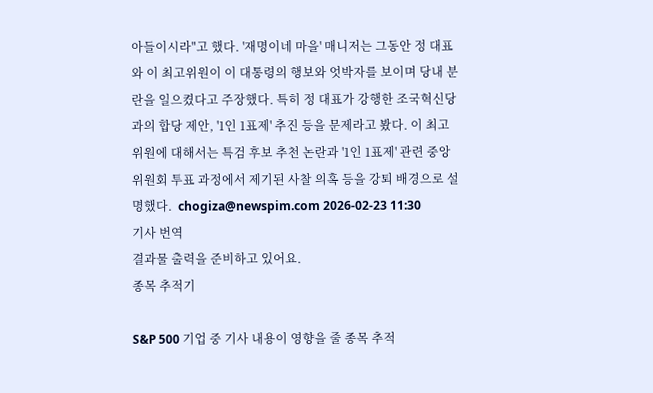아들이시라"고 했다. '재명이네 마을' 매니저는 그동안 정 대표와 이 최고위원이 이 대통령의 행보와 엇박자를 보이며 당내 분란을 일으켰다고 주장했다. 특히 정 대표가 강행한 조국혁신당과의 합당 제안, '1인 1표제' 추진 등을 문제라고 봤다. 이 최고위원에 대해서는 특검 후보 추천 논란과 '1인 1표제' 관련 중앙위원회 투표 과정에서 제기된 사찰 의혹 등을 강퇴 배경으로 설명했다.  chogiza@newspim.com 2026-02-23 11:30
기사 번역
결과물 출력을 준비하고 있어요.
종목 추적기

S&P 500 기업 중 기사 내용이 영향을 줄 종목 추적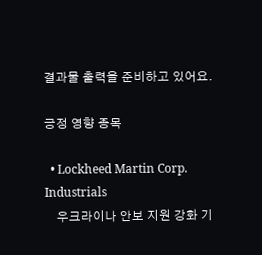결과물 출력을 준비하고 있어요.

긍정 영향 종목

  • Lockheed Martin Corp. Industrials
    우크라이나 안보 지원 강화 기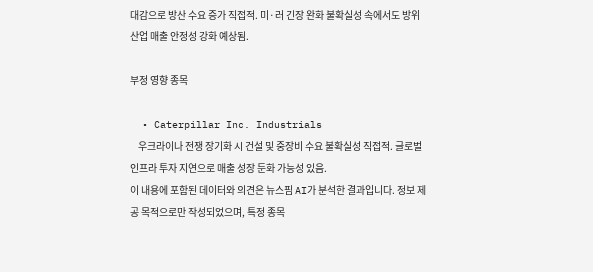대감으로 방산 수요 증가 직접적. 미·러 긴장 완화 불확실성 속에서도 방위산업 매출 안정성 강화 예상됨.

부정 영향 종목

  • Caterpillar Inc. Industrials
    우크라이나 전쟁 장기화 시 건설 및 중장비 수요 불확실성 직접적. 글로벌 인프라 투자 지연으로 매출 성장 둔화 가능성 있음.
이 내용에 포함된 데이터와 의견은 뉴스핌 AI가 분석한 결과입니다. 정보 제공 목적으로만 작성되었으며, 특정 종목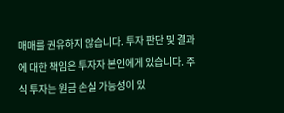매매를 권유하지 않습니다. 투자 판단 및 결과에 대한 책임은 투자자 본인에게 있습니다. 주식 투자는 원금 손실 가능성이 있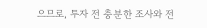으므로, 투자 전 충분한 조사와 전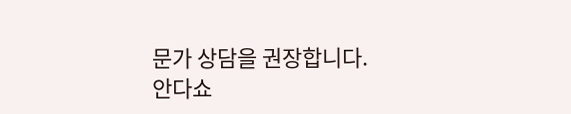문가 상담을 권장합니다.
안다쇼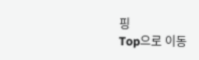핑
Top으로 이동